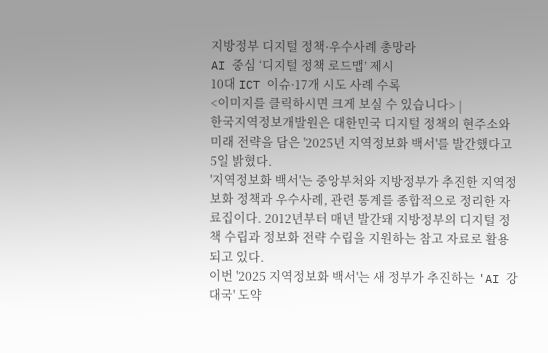지방정부 디지털 정책·우수사례 총망라
AI 중심 ‘디지털 정책 로드맵’ 제시
10대 ICT 이슈·17개 시도 사례 수록
<이미지를 클릭하시면 크게 보실 수 있습니다> |
한국지역정보개발원은 대한민국 디지털 정책의 현주소와 미래 전략을 담은 '2025년 지역정보화 백서'를 발간했다고 5일 밝혔다.
'지역정보화 백서'는 중앙부처와 지방정부가 추진한 지역정보화 정책과 우수사례, 관련 통계를 종합적으로 정리한 자료집이다. 2012년부터 매년 발간돼 지방정부의 디지털 정책 수립과 정보화 전략 수립을 지원하는 참고 자료로 활용되고 있다.
이번 '2025 지역정보화 백서'는 새 정부가 추진하는 'AI 강대국' 도약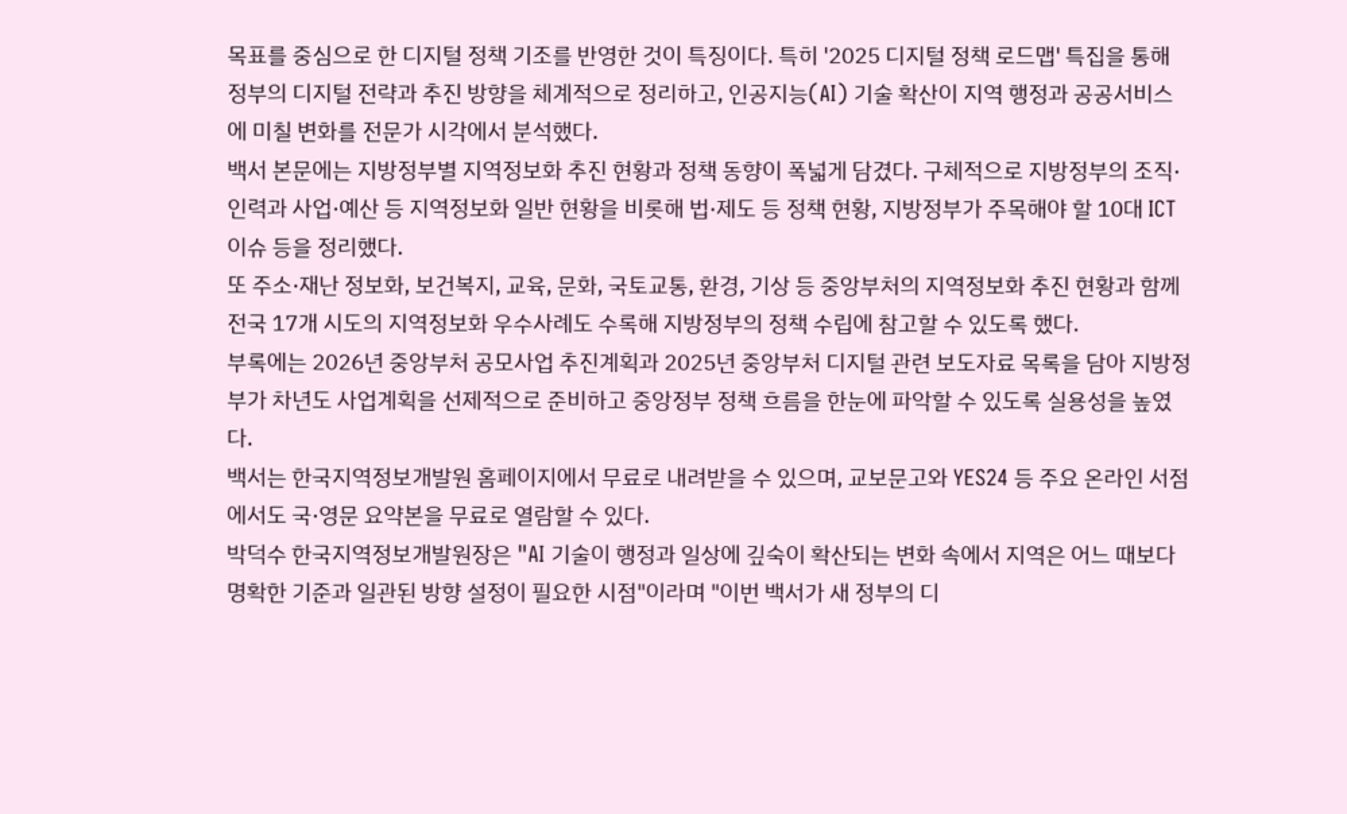목표를 중심으로 한 디지털 정책 기조를 반영한 것이 특징이다. 특히 '2025 디지털 정책 로드맵' 특집을 통해 정부의 디지털 전략과 추진 방향을 체계적으로 정리하고, 인공지능(AI) 기술 확산이 지역 행정과 공공서비스에 미칠 변화를 전문가 시각에서 분석했다.
백서 본문에는 지방정부별 지역정보화 추진 현황과 정책 동향이 폭넓게 담겼다. 구체적으로 지방정부의 조직·인력과 사업·예산 등 지역정보화 일반 현황을 비롯해 법·제도 등 정책 현황, 지방정부가 주목해야 할 10대 ICT 이슈 등을 정리했다.
또 주소·재난 정보화, 보건복지, 교육, 문화, 국토교통, 환경, 기상 등 중앙부처의 지역정보화 추진 현황과 함께 전국 17개 시도의 지역정보화 우수사례도 수록해 지방정부의 정책 수립에 참고할 수 있도록 했다.
부록에는 2026년 중앙부처 공모사업 추진계획과 2025년 중앙부처 디지털 관련 보도자료 목록을 담아 지방정부가 차년도 사업계획을 선제적으로 준비하고 중앙정부 정책 흐름을 한눈에 파악할 수 있도록 실용성을 높였다.
백서는 한국지역정보개발원 홈페이지에서 무료로 내려받을 수 있으며, 교보문고와 YES24 등 주요 온라인 서점에서도 국·영문 요약본을 무료로 열람할 수 있다.
박덕수 한국지역정보개발원장은 "AI 기술이 행정과 일상에 깊숙이 확산되는 변화 속에서 지역은 어느 때보다 명확한 기준과 일관된 방향 설정이 필요한 시점"이라며 "이번 백서가 새 정부의 디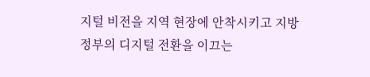지털 비전을 지역 현장에 안착시키고 지방정부의 디지털 전환을 이끄는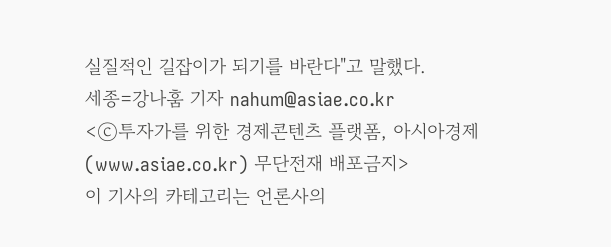실질적인 길잡이가 되기를 바란다"고 말했다.
세종=강나훔 기자 nahum@asiae.co.kr
<ⓒ투자가를 위한 경제콘텐츠 플랫폼, 아시아경제(www.asiae.co.kr) 무단전재 배포금지>
이 기사의 카테고리는 언론사의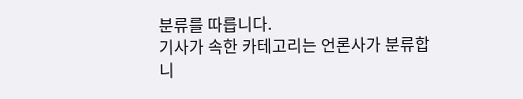분류를 따릅니다.
기사가 속한 카테고리는 언론사가 분류합니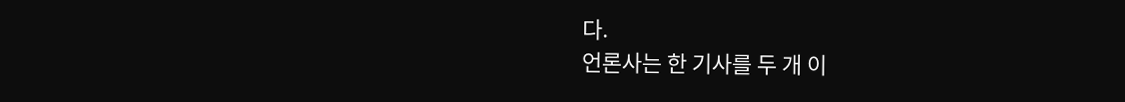다.
언론사는 한 기사를 두 개 이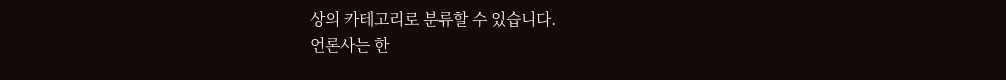상의 카테고리로 분류할 수 있습니다.
언론사는 한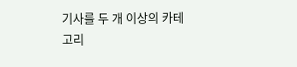기사를 두 개 이상의 카테고리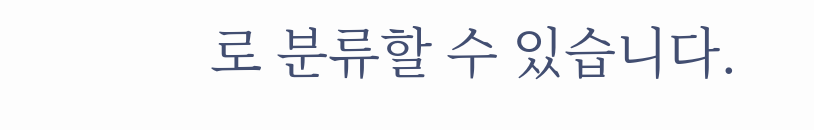로 분류할 수 있습니다.